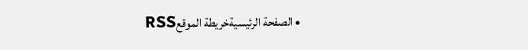• الصفحة الرئيسيةخريطة الموقعRSS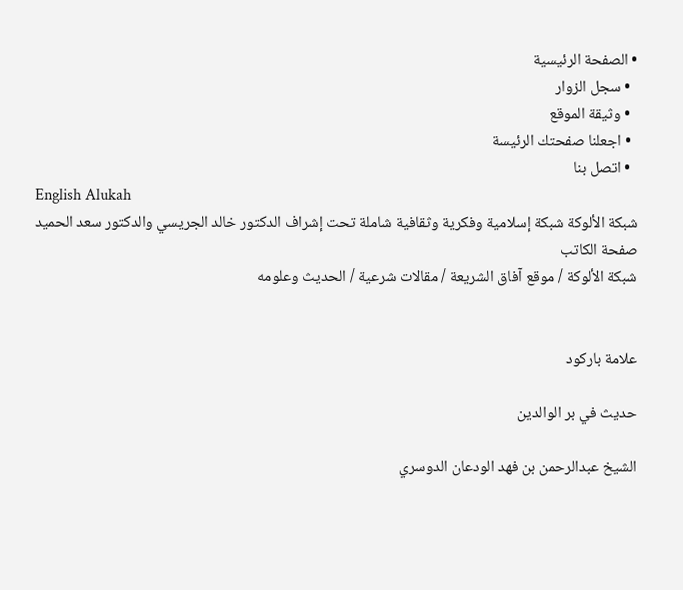• الصفحة الرئيسية
  • سجل الزوار
  • وثيقة الموقع
  • اجعلنا صفحتك الرئيسة
  • اتصل بنا
English Alukah
شبكة الألوكة شبكة إسلامية وفكرية وثقافية شاملة تحت إشراف الدكتور خالد الجريسي والدكتور سعد الحميد
صفحة الكاتب
شبكة الألوكة / موقع آفاق الشريعة / مقالات شرعية / الحديث وعلومه


علامة باركود

حديث في بر الوالدين

الشيخ عبدالرحمن بن فهد الودعان الدوسري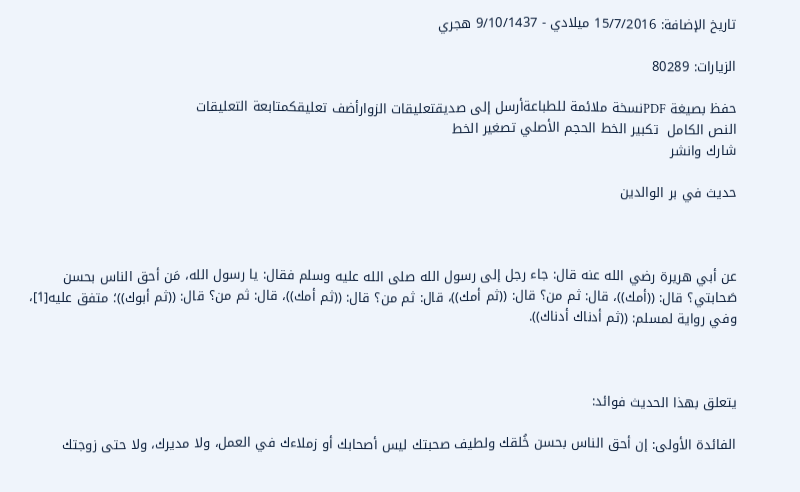تاريخ الإضافة: 15/7/2016 ميلادي - 9/10/1437 هجري

الزيارات: 80289

حفظ بصيغة PDFنسخة ملائمة للطباعةأرسل إلى صديقتعليقات الزوارأضف تعليقكمتابعة التعليقات
النص الكامل  تكبير الخط الحجم الأصلي تصغير الخط
شارك وانشر

حديث في بر الوالدين



عن أبي هريرة رضي الله عنه قال: جاء رجل إلى رسول الله صلى الله عليه وسلم فقال: يا رسول الله، مَن أحق الناس بحسن صَحابتي؟ قال: ((أمك))، قال: ثم من؟ قال: ((ثم أمك))، قال: ثم من؟ قال: ((ثم أمك))، قال: ثم من؟ قال: ((ثم أبوك))؛ متفق عليه[1]، وفي رواية لمسلم: ((ثم أدناك أدناك)).



يتعلق بهذا الحديث فوائد:

الفائدة الأولى: إن أحق الناس بحسن خُلقك ولطيف صحبتك ليس أصحابك أو زملاءك في العمل، ولا مديرك، ولا حتى زوجتك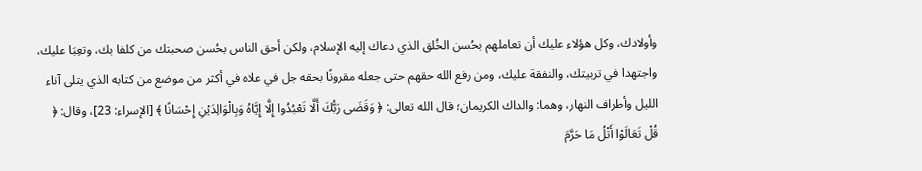وأولادك، وكل هؤلاء عليك أن تعاملهم بحُسن الخُلق الذي دعاك إليه الإسلام، ولكن أحق الناس بحُسن صحبتك من كلفا بك، وتعِبَا عليك، واجتهدا في تربيتك، والنفقة عليك، ومن رفع الله حقهم حتى جعله مقرونًا بحقه جل في علاه في أكثر من موضع من كتابه الذي يتلى آناء الليل وأطراف النهار، وهما: والداك الكريمان؛ قال الله تعالى: ﴿ وَقَضَى رَبُّكَ أَلَّا تَعْبُدُوا إِلَّا إِيَّاهُ وَبِالْوَالِدَيْنِ إِحْسَانًا ﴾ [الإسراء: 23]، وقال: ﴿ قُلْ تَعَالَوْا أَتْلُ مَا حَرَّمَ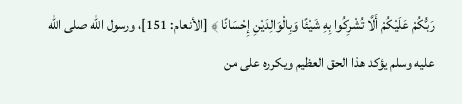رَبُّكُمْ عَلَيْكُمْ أَلَّا تُشْرِكُوا بِهِ شَيْئًا وَبِالْوَالِدَيْنِ إِحْسَانًا ﴾ [الأنعام: 151]، ورسول الله صلى الله عليه وسلم يؤكد هذا الحق العظيم ويكرره على من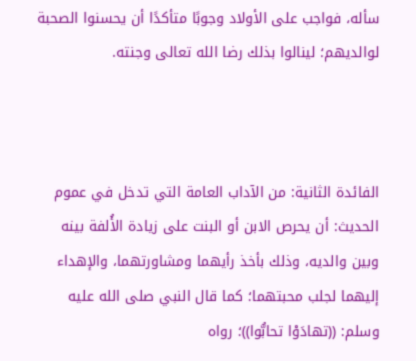سأله، فواجب على الأولاد وجوبًا متأكدًا أن يحسنوا الصحبة لوالديهم؛ لينالوا بذلك رضا الله تعالى وجنته.



الفائدة الثانية: من الآداب العامة التي تدخل في عموم الحديث: أن يحرص الابن أو البنت على زيادة الأُلفة بينه وبين والديه، وذلك بأخذ رأيهما ومشاورتهما، والإهداء إليهما لجلب محبتهما؛ كما قال النبي صلى الله عليه وسلم: ((تهادَوْا تحابُّوا))؛ رواه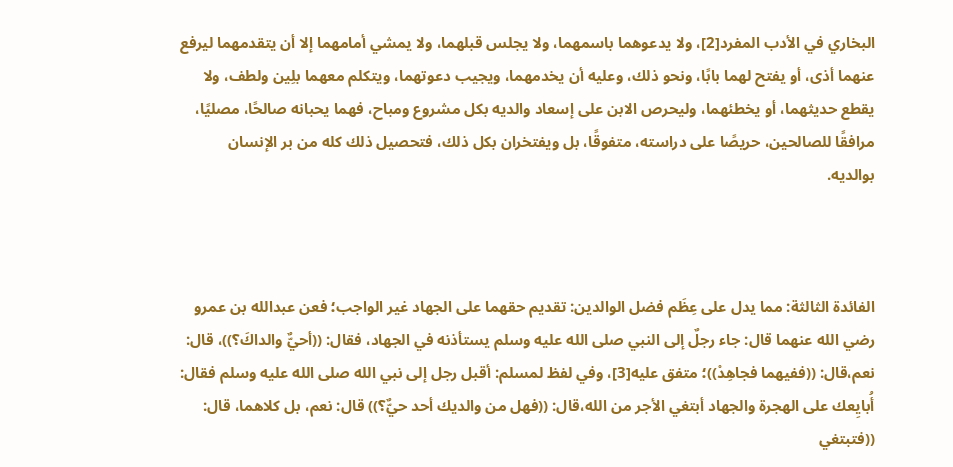البخاري في الأدب المفرد[2]، ولا يدعوهما باسمهما، ولا يجلس قبلهما، ولا يمشي أمامهما إلا أن يتقدمهما ليرفع عنهما أذى، أو يفتح لهما بابًا، ونحو ذلك، وعليه أن يخدمهما، ويجيب دعوتهما، ويتكلم معهما بلِين ولطف، ولا يقطع حديثهما، أو يخطئهما، وليحرص الابن على إسعاد والديه بكل مشروع ومباح، فهما يحبانه صالحًا، مصليًا، مرافقًا للصالحين، حريصًا على دراسته، متفوقًا، بل ويفتخران بكل ذلك، فتحصيل ذلك كله من بر الإنسان بوالديه.



الفائدة الثالثة: مما يدل على عِظَم فضل الوالدين: تقديم حقهما على الجهاد غير الواجب؛ فعن عبدالله بن عمرو رضي الله عنهما قال: جاء رجلٌ إلى النبي صلى الله عليه وسلم يستأذنه في الجهاد، فقال: ((أحيٌّ والداكَ؟))، قال: نعم،قال: ((ففيهما فجاهِدْ))؛ متفق عليه[3]، وفي لفظ لمسلم: أقبل رجل إلى نبي الله صلى الله عليه وسلم فقال: أُبايِعك على الهجرة والجهاد أبتغي الأجر من الله،قال: ((فهل من والديك أحد حيٌّ؟)) قال: نعم، بل كلاهما، قال: ((فتبتغي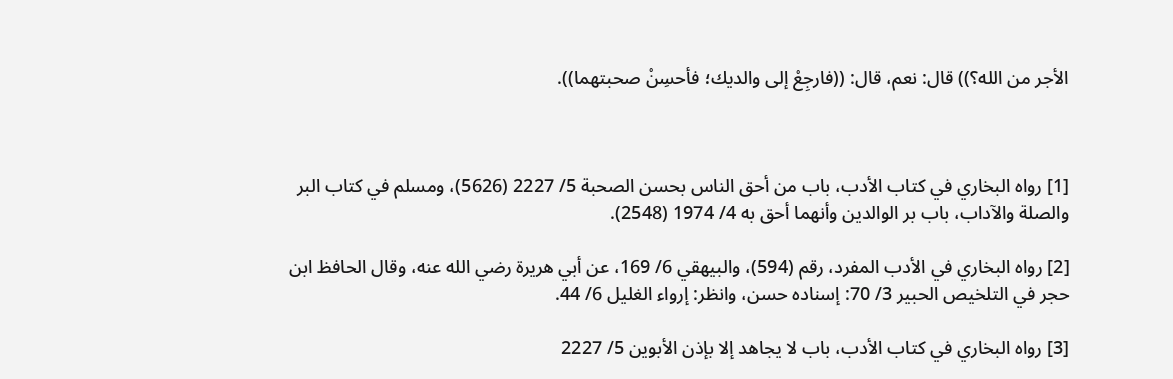الأجر من الله؟)) قال: نعم، قال: ((فارجِعْ إلى والديك؛ فأحسِنْ صحبتهما)).



[1] رواه البخاري في كتاب الأدب، باب من أحق الناس بحسن الصحبة 5/ 2227 (5626)، ومسلم في كتاب البر والصلة والآداب، باب بر الوالدين وأنهما أحق به 4/ 1974 (2548).

[2] رواه البخاري في الأدب المفرد، رقم (594)، والبيهقي 6/ 169، عن أبي هريرة رضي الله عنه، وقال الحافظ ابن حجر في التلخيص الحبير 3/ 70: إسناده حسن، وانظر: إرواء الغليل 6/ 44.

[3] رواه البخاري في كتاب الأدب، باب لا يجاهد إلا بإذن الأبوين 5/ 2227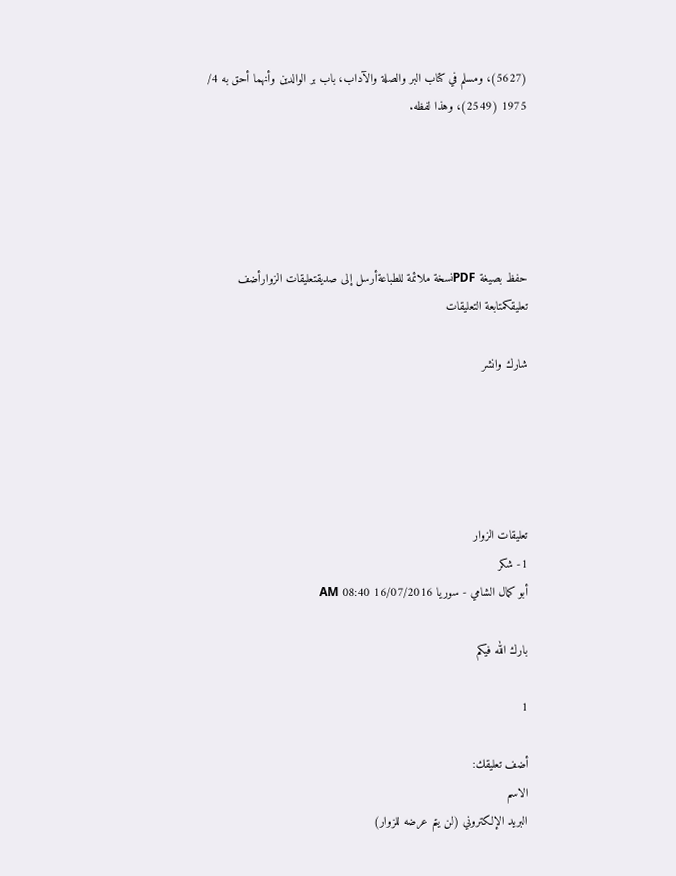(5627)، ومسلم في كتاب البر والصلة والآداب، باب بر الوالدين وأنهما أحق به 4/ 1975 (2549)، وهذا لفظه.





حفظ بصيغة PDFنسخة ملائمة للطباعةأرسل إلى صديقتعليقات الزوارأضف تعليقكمتابعة التعليقات

شارك وانشر





تعليقات الزوار
1- شكر
أبو كمال الشامي - سوريا 16/07/2016 08:40 AM

بارك الله فيكم

1

أضف تعليقك:
الاسم
البريد الإلكتروني (لن يتم عرضه للزوار)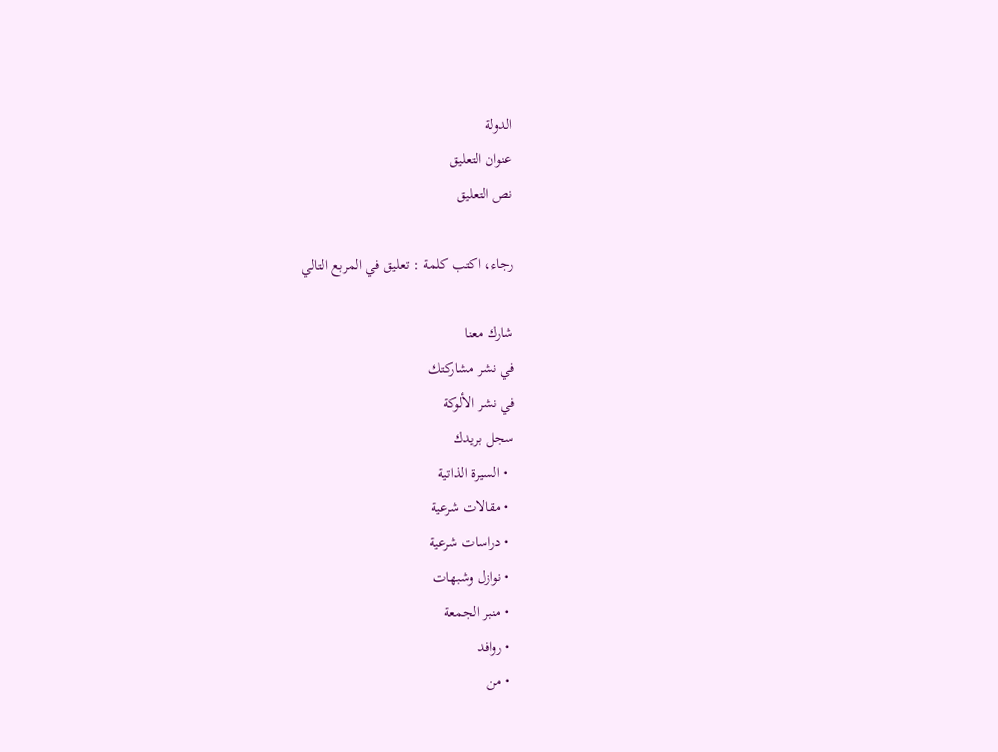الدولة
عنوان التعليق
نص التعليق

رجاء، اكتب كلمة : تعليق في المربع التالي

شارك معنا
في نشر مشاركتك
في نشر الألوكة
سجل بريدك
  • السيرة الذاتية
  • مقالات شرعية
  • دراسات شرعية
  • نوازل وشبهات
  • منبر الجمعة
  • روافد
  • من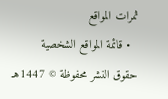ثمرات المواقع
  • قائمة المواقع الشخصية
حقوق النشر محفوظة © 1447هـ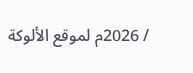/ 2026م لموقع الألوكة